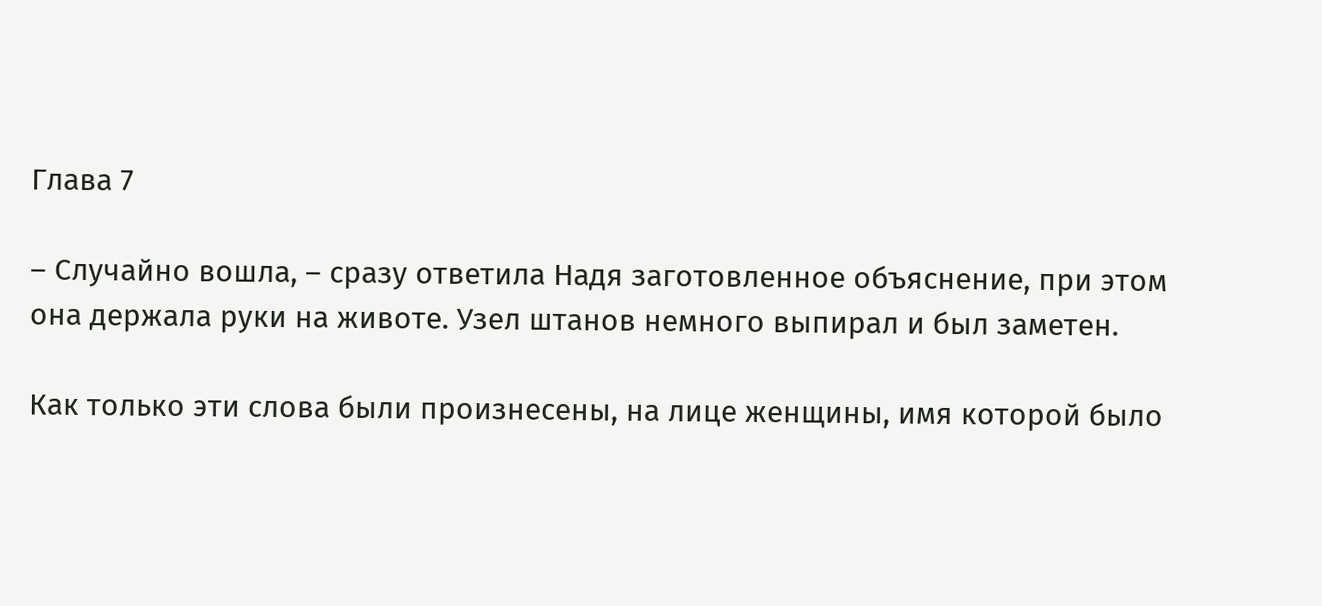Глава 7

– Случайно вошла, – сразу ответила Надя заготовленное объяснение, при этом она держала руки на животе. Узел штанов немного выпирал и был заметен.

Как только эти слова были произнесены, на лице женщины, имя которой было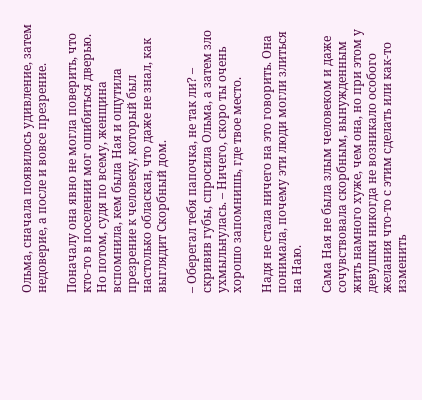Ольма, сначала появилось удивление, затем недоверие, а после и вовсе презрение.

Поначалу она явно не могла поверить, что кто-то в поселении мог ошибиться дверью. Но потом, судя по всему, женщина вспомнила, кем была Ная и ощутила презрение к человеку, который был настолько обласкан, что даже не знал, как выглядит Скорбный дом.

– Оберегал тебя папочка, не так ли? – скривив губы, спросила Ольма, а затем зло ухмыльнулась. – Ничего, скоро ты очень хорошо запомнишь, где твое место.

Надя не стала ничего на это говорить. Она понимала, почему эти люди могли злиться на Наю.

Сама Ная не была злым человеком и даже сочувствовала скорбным, вынужденным жить намного хуже, чем она, но при этом у девушки никогда не возникало особого желания что-то с этим сделать или как-то изменить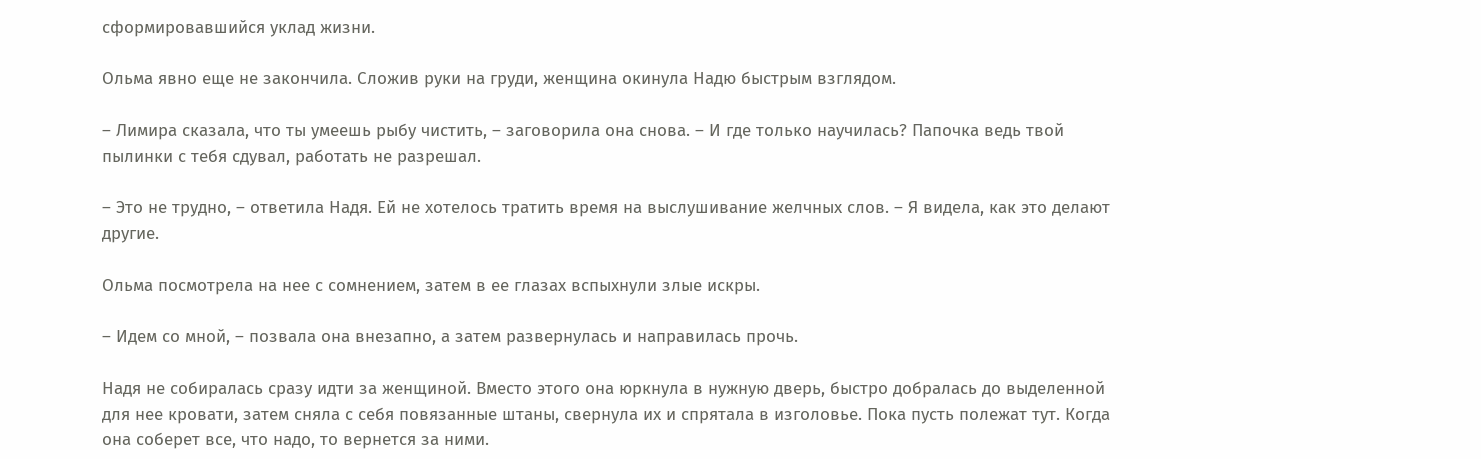сформировавшийся уклад жизни.

Ольма явно еще не закончила. Сложив руки на груди, женщина окинула Надю быстрым взглядом.

– Лимира сказала, что ты умеешь рыбу чистить, – заговорила она снова. – И где только научилась? Папочка ведь твой пылинки с тебя сдувал, работать не разрешал.

– Это не трудно, – ответила Надя. Ей не хотелось тратить время на выслушивание желчных слов. – Я видела, как это делают другие.

Ольма посмотрела на нее с сомнением, затем в ее глазах вспыхнули злые искры.

– Идем со мной, – позвала она внезапно, а затем развернулась и направилась прочь.

Надя не собиралась сразу идти за женщиной. Вместо этого она юркнула в нужную дверь, быстро добралась до выделенной для нее кровати, затем сняла с себя повязанные штаны, свернула их и спрятала в изголовье. Пока пусть полежат тут. Когда она соберет все, что надо, то вернется за ними.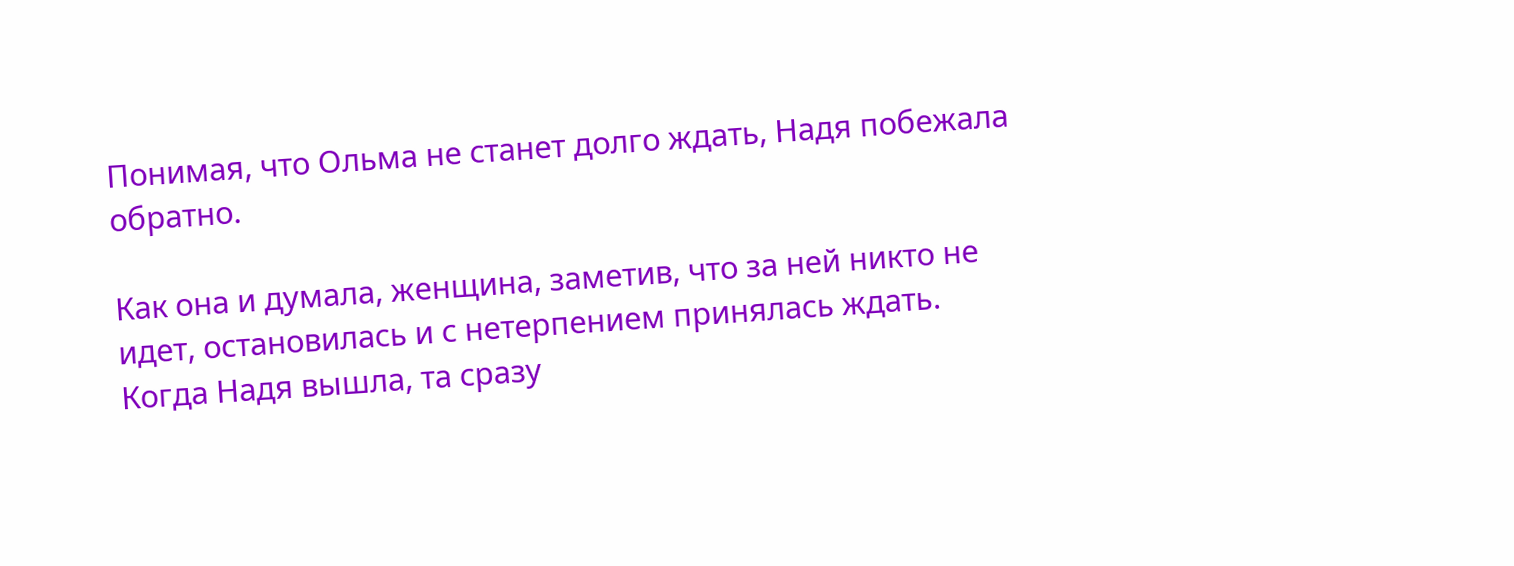Понимая, что Ольма не станет долго ждать, Надя побежала обратно.

Как она и думала, женщина, заметив, что за ней никто не идет, остановилась и с нетерпением принялась ждать. Когда Надя вышла, та сразу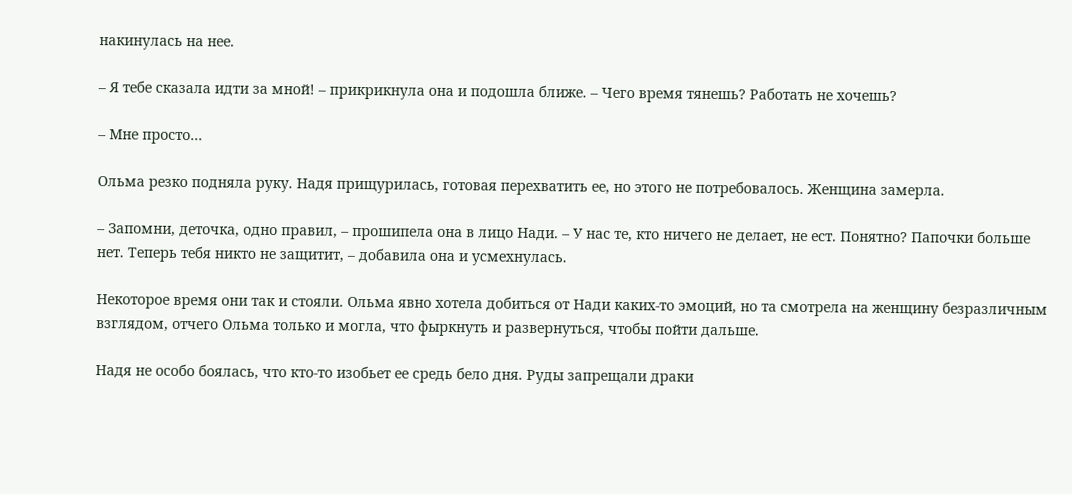накинулась на нее.

– Я тебе сказала идти за мной! – прикрикнула она и подошла ближе. – Чего время тянешь? Работать не хочешь?

– Мне просто…

Ольма резко подняла руку. Надя прищурилась, готовая перехватить ее, но этого не потребовалось. Женщина замерла.

– Запомни, деточка, одно правил, – прошипела она в лицо Нади. – У нас те, кто ничего не делает, не ест. Понятно? Папочки больше нет. Теперь тебя никто не защитит, – добавила она и усмехнулась.

Некоторое время они так и стояли. Ольма явно хотела добиться от Нади каких-то эмоций, но та смотрела на женщину безразличным взглядом, отчего Ольма только и могла, что фыркнуть и развернуться, чтобы пойти дальше.

Надя не особо боялась, что кто-то изобьет ее средь бело дня. Руды запрещали драки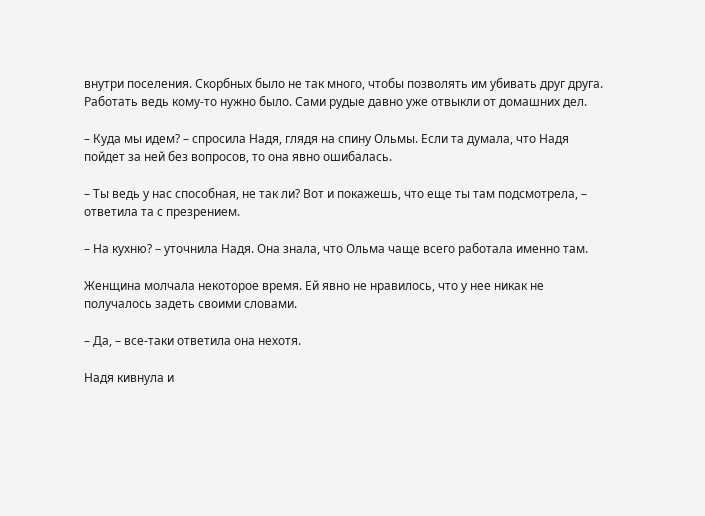внутри поселения. Скорбных было не так много, чтобы позволять им убивать друг друга. Работать ведь кому-то нужно было. Сами рудые давно уже отвыкли от домашних дел.

– Куда мы идем? – спросила Надя, глядя на спину Ольмы. Если та думала, что Надя пойдет за ней без вопросов, то она явно ошибалась.

– Ты ведь у нас способная, не так ли? Вот и покажешь, что еще ты там подсмотрела, – ответила та с презрением.

– На кухню? – уточнила Надя. Она знала, что Ольма чаще всего работала именно там.

Женщина молчала некоторое время. Ей явно не нравилось, что у нее никак не получалось задеть своими словами.

– Да, – все-таки ответила она нехотя.

Надя кивнула и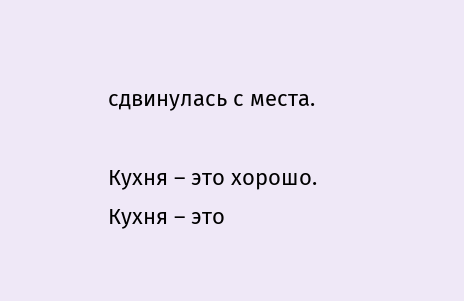сдвинулась с места.

Кухня – это хорошо. Кухня – это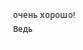очень хорошо! Ведь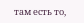там есть то,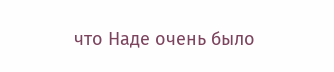что Наде очень было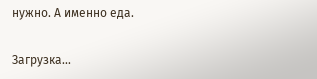нужно. А именно еда.

Загрузка...